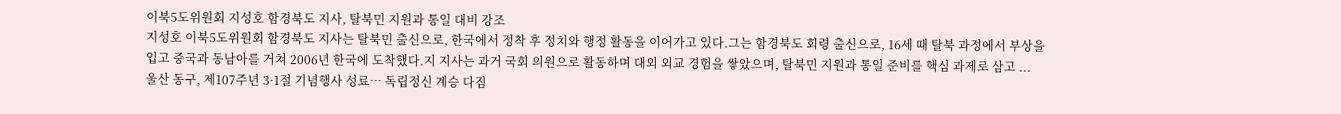이북5도위원회 지성호 함경북도 지사, 탈북민 지원과 통일 대비 강조
지성호 이북5도위원회 함경북도 지사는 탈북민 출신으로, 한국에서 정착 후 정치와 행정 활동을 이어가고 있다.그는 함경북도 회령 출신으로, 16세 때 탈북 과정에서 부상을 입고 중국과 동남아를 거쳐 2006년 한국에 도착했다.지 지사는 과거 국회 의원으로 활동하며 대외 외교 경험을 쌓았으며, 탈북민 지원과 통일 준비를 핵심 과제로 삼고 ...
울산 동구, 제107주년 3·1절 기념행사 성료… 독립정신 계승 다짐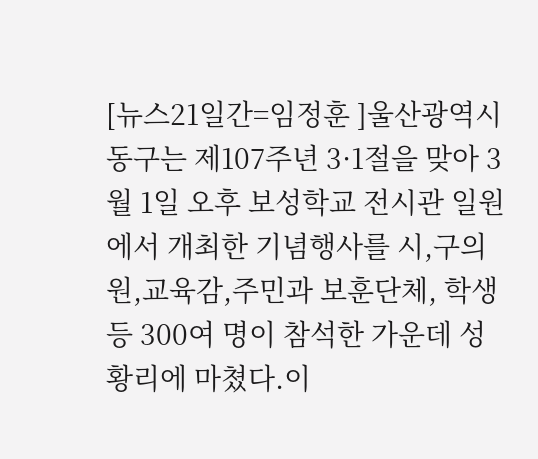[뉴스21일간=임정훈 ]울산광역시 동구는 제107주년 3·1절을 맞아 3월 1일 오후 보성학교 전시관 일원에서 개최한 기념행사를 시,구의원,교육감,주민과 보훈단체, 학생 등 300여 명이 참석한 가운데 성황리에 마쳤다.이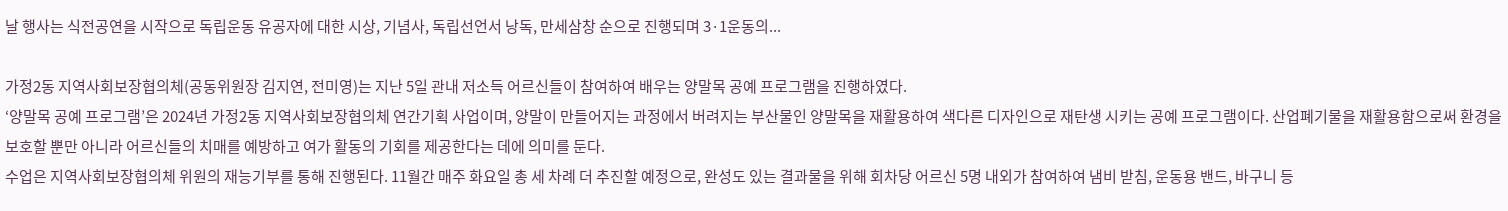날 행사는 식전공연을 시작으로 독립운동 유공자에 대한 시상, 기념사, 독립선언서 낭독, 만세삼창 순으로 진행되며 3·1운동의...

가정2동 지역사회보장협의체(공동위원장 김지연, 전미영)는 지난 5일 관내 저소득 어르신들이 참여하여 배우는 양말목 공예 프로그램을 진행하였다.
‘양말목 공예 프로그램’은 2024년 가정2동 지역사회보장협의체 연간기획 사업이며, 양말이 만들어지는 과정에서 버려지는 부산물인 양말목을 재활용하여 색다른 디자인으로 재탄생 시키는 공예 프로그램이다. 산업폐기물을 재활용함으로써 환경을 보호할 뿐만 아니라 어르신들의 치매를 예방하고 여가 활동의 기회를 제공한다는 데에 의미를 둔다.
수업은 지역사회보장협의체 위원의 재능기부를 통해 진행된다. 11월간 매주 화요일 총 세 차례 더 추진할 예정으로, 완성도 있는 결과물을 위해 회차당 어르신 5명 내외가 참여하여 냄비 받침, 운동용 밴드, 바구니 등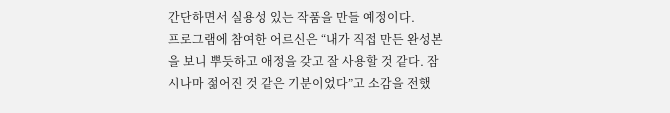간단하면서 실용성 있는 작품을 만들 예정이다.
프로그램에 참여한 어르신은 “내가 직접 만든 완성본을 보니 뿌듯하고 애정을 갖고 잘 사용할 것 같다. 잠시나마 젊어진 것 같은 기분이었다”고 소감을 전했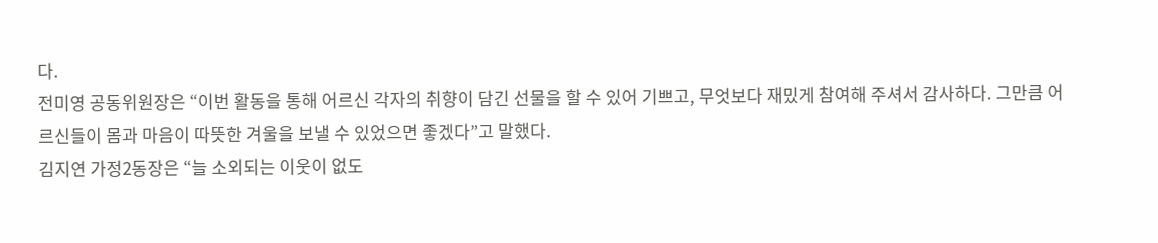다.
전미영 공동위원장은 “이번 활동을 통해 어르신 각자의 취향이 담긴 선물을 할 수 있어 기쁘고, 무엇보다 재밌게 참여해 주셔서 감사하다. 그만큼 어르신들이 몸과 마음이 따뜻한 겨울을 보낼 수 있었으면 좋겠다”고 말했다.
김지연 가정2동장은 “늘 소외되는 이웃이 없도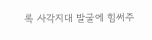록 사각지대 발굴에 힘써주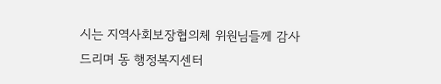시는 지역사회보장협의체 위원님들께 감사드리며 동 행정복지센터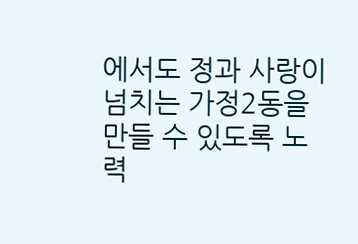에서도 정과 사랑이 넘치는 가정2동을 만들 수 있도록 노력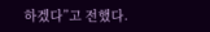하겠다”고 전했다.